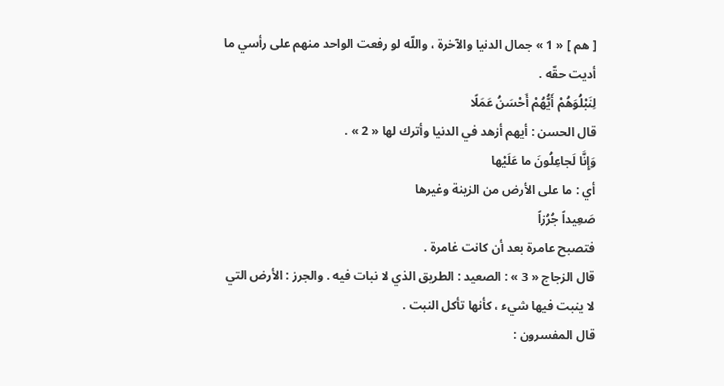[ هم ] « 1 » جمال الدنيا والآخرة ، واللّه لو رفعت الواحد منهم على رأسي ما أديت حقّه .
لِنَبْلُوَهُمْ أَيُّهُمْ أَحْسَنُ عَمَلًا
قال الحسن : أيهم أزهد في الدنيا وأترك لها « 2 » .
وَإِنَّا لَجاعِلُونَ ما عَلَيْها
أي : ما على الأرض من الزينة وغيرها
صَعِيداً جُرُزاً
فتصبح عامرة بعد أن كانت غامرة .
قال الزجاج « 3 » : الصعيد : الطريق الذي لا نبات فيه . والجرز : الأرض التي لا ينبت فيها شيء ، كأنها تأكل النبت .
قال المفسرون :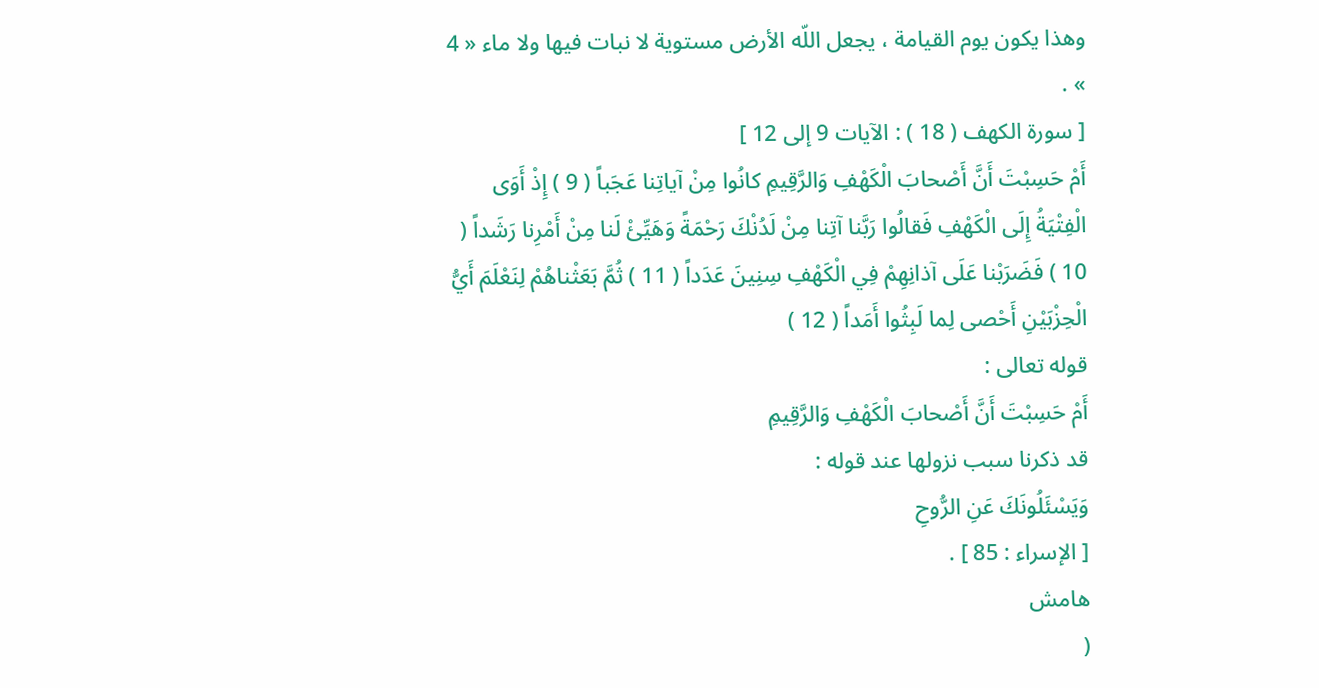وهذا يكون يوم القيامة ، يجعل اللّه الأرض مستوية لا نبات فيها ولا ماء « 4 » .
[ سورة الكهف ( 18 ) : الآيات 9 إلى 12 ]
أَمْ حَسِبْتَ أَنَّ أَصْحابَ الْكَهْفِ وَالرَّقِيمِ كانُوا مِنْ آياتِنا عَجَباً ( 9 ) إِذْ أَوَى الْفِتْيَةُ إِلَى الْكَهْفِ فَقالُوا رَبَّنا آتِنا مِنْ لَدُنْكَ رَحْمَةً وَهَيِّئْ لَنا مِنْ أَمْرِنا رَشَداً ( 10 ) فَضَرَبْنا عَلَى آذانِهِمْ فِي الْكَهْفِ سِنِينَ عَدَداً ( 11 ) ثُمَّ بَعَثْناهُمْ لِنَعْلَمَ أَيُّ الْحِزْبَيْنِ أَحْصى لِما لَبِثُوا أَمَداً ( 12 )
قوله تعالى :
أَمْ حَسِبْتَ أَنَّ أَصْحابَ الْكَهْفِ وَالرَّقِيمِ
قد ذكرنا سبب نزولها عند قوله :
وَيَسْئَلُونَكَ عَنِ الرُّوحِ
[ الإسراء : 85 ] .
هامش
(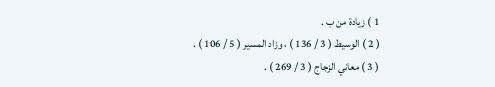1 ) زيادة من ب .
( 2 ) الوسيط ( 3 / 136 ) ، وزاد المسير ( 5 / 106 ) .
( 3 ) معاني الزجاج ( 3 / 269 ) .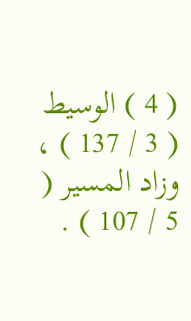( 4 ) الوسيط ( 3 / 137 ) ، وزاد المسير ( 5 / 107 ) .